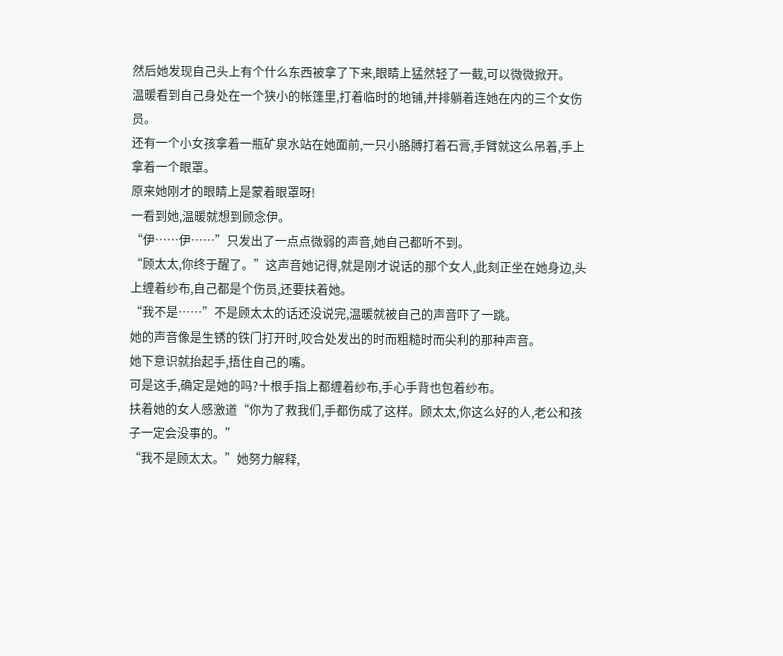然后她发现自己头上有个什么东西被拿了下来,眼睛上猛然轻了一截,可以微微掀开。
温暖看到自己身处在一个狭小的帐篷里,打着临时的地铺,并排躺着连她在内的三个女伤员。
还有一个小女孩拿着一瓶矿泉水站在她面前,一只小胳膊打着石膏,手臂就这么吊着,手上拿着一个眼罩。
原来她刚才的眼睛上是蒙着眼罩呀!
一看到她,温暖就想到顾念伊。
“伊……伊……”只发出了一点点微弱的声音,她自己都听不到。
“顾太太,你终于醒了。”这声音她记得,就是刚才说话的那个女人,此刻正坐在她身边,头上缠着纱布,自己都是个伤员,还要扶着她。
“我不是……”不是顾太太的话还没说完,温暖就被自己的声音吓了一跳。
她的声音像是生锈的铁门打开时,咬合处发出的时而粗糙时而尖利的那种声音。
她下意识就抬起手,捂住自己的嘴。
可是这手,确定是她的吗?十根手指上都缠着纱布,手心手背也包着纱布。
扶着她的女人感激道“你为了救我们,手都伤成了这样。顾太太,你这么好的人,老公和孩子一定会没事的。”
“我不是顾太太。”她努力解释,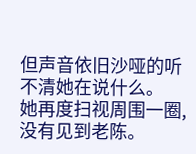但声音依旧沙哑的听不清她在说什么。
她再度扫视周围一圈,没有见到老陈。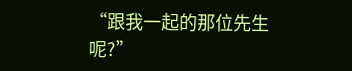“跟我一起的那位先生呢?”